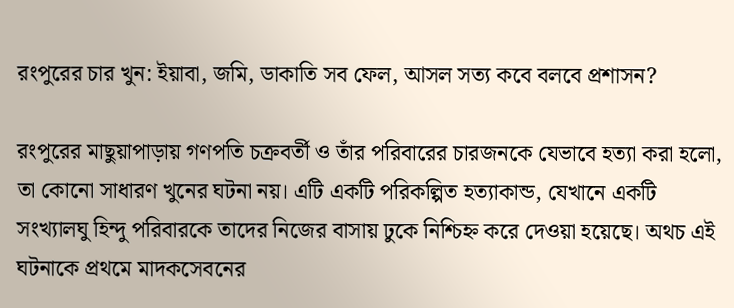রংপুরের চার খুন: ইয়াবা, জমি, ডাকাতি সব ফেল, আসল সত্য কবে বলবে প্রশাসন?

রংপুরের মাছুয়াপাড়ায় গণপতি চক্রবর্তী ও তাঁর পরিবারের চারজনকে যেভাবে হত্যা করা হলো, তা কোনো সাধারণ খুনের ঘটনা নয়। এটি একটি পরিকল্পিত হত্যাকান্ড, যেখানে একটি সংখ্যালঘু হিন্দু পরিবারকে তাদের নিজের বাসায় ঢুকে নিশ্চিহ্ন করে দেওয়া হয়েছে। অথচ এই ঘটনাকে প্রথমে মাদকসেবনের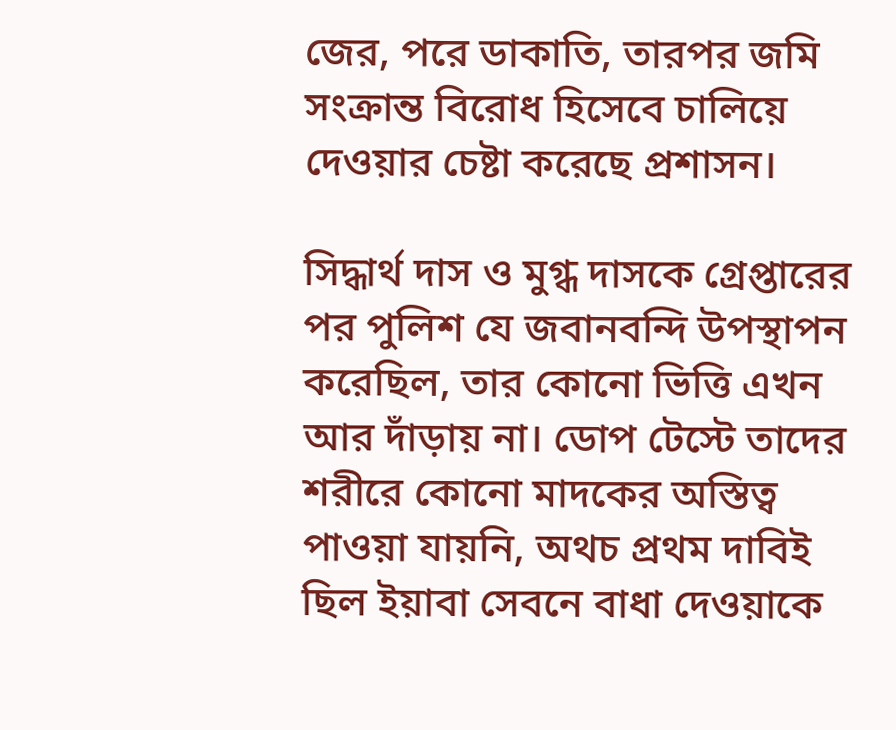জের, পরে ডাকাতি, তারপর জমি সংক্রান্ত বিরোধ হিসেবে চালিয়ে দেওয়ার চেষ্টা করেছে প্রশাসন।

সিদ্ধার্থ দাস ও মুগ্ধ দাসকে গ্রেপ্তারের পর পুলিশ যে জবানবন্দি উপস্থাপন করেছিল, তার কোনো ভিত্তি এখন আর দাঁড়ায় না। ডোপ টেস্টে তাদের শরীরে কোনো মাদকের অস্তিত্ব পাওয়া যায়নি, অথচ প্রথম দাবিই ছিল ইয়াবা সেবনে বাধা দেওয়াকে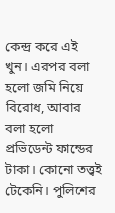কেন্দ্র করে এই খুন। এরপর বলা হলো জমি নিয়ে বিরোধ, আবার বলা হলো প্রভিডেন্ট ফান্ডের টাকা। কোনো তত্ত্বই টেকেনি। পুলিশের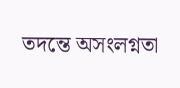তদন্তে অসংলগ্নতা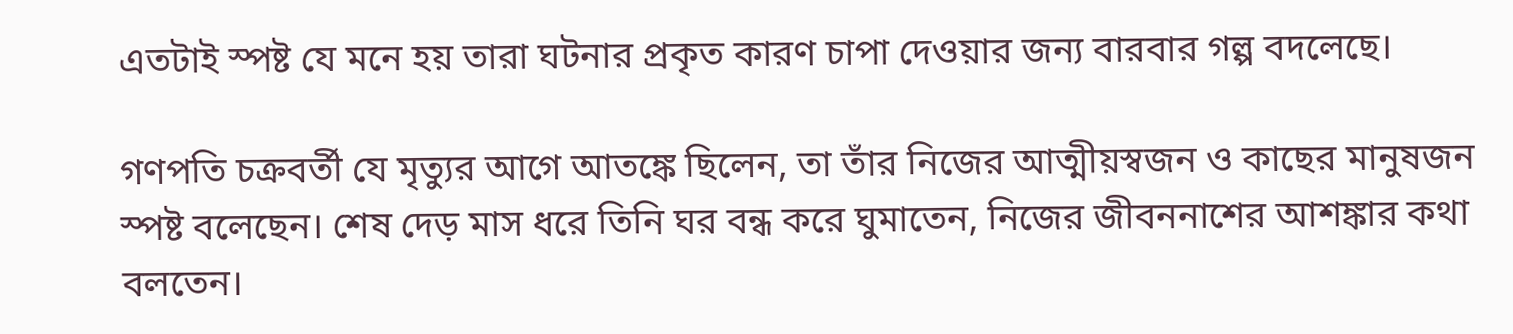এতটাই স্পষ্ট যে মনে হয় তারা ঘটনার প্রকৃত কারণ চাপা দেওয়ার জন্য বারবার গল্প বদলেছে।

গণপতি চক্রবর্তী যে মৃত্যুর আগে আতঙ্কে ছিলেন, তা তাঁর নিজের আত্মীয়স্বজন ও কাছের মানুষজন স্পষ্ট বলেছেন। শেষ দেড় মাস ধরে তিনি ঘর বন্ধ করে ঘুমাতেন, নিজের জীবননাশের আশঙ্কার কথা বলতেন।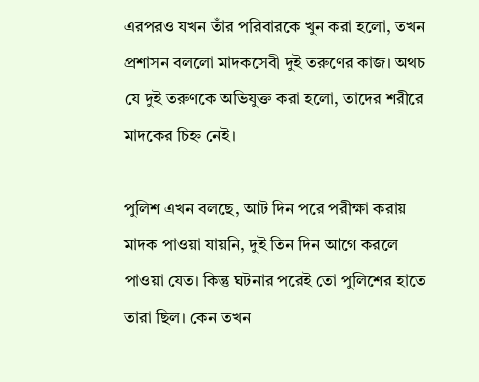এরপরও যখন তাঁর পরিবারকে খুন করা হলো, তখন প্রশাসন বললো মাদকসেবী দুই তরুণের কাজ। অথচ যে দুই তরুণকে অভিযুক্ত করা হলো, তাদের শরীরে মাদকের চিহ্ন নেই।

পুলিশ এখন বলছে, আট দিন পরে পরীক্ষা করায় মাদক পাওয়া যায়নি, দুই তিন দিন আগে করলে পাওয়া যেত। কিন্তু ঘটনার পরেই তো পুলিশের হাতে তারা ছিল। কেন তখন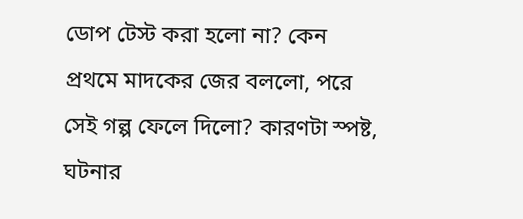ডোপ টেস্ট করা হলো না? কেন প্রথমে মাদকের জের বললো, পরে সেই গল্প ফেলে দিলো? কারণটা স্পষ্ট, ঘটনার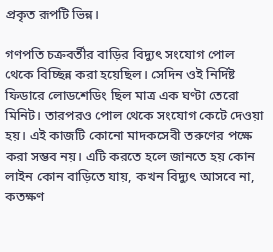প্রকৃত রূপটি ভিন্ন।

গণপতি চক্রবর্তীর বাড়ির বিদ্যুৎ সংযোগ পোল থেকে বিচ্ছিন্ন করা হয়েছিল। সেদিন ওই নির্দিষ্ট ফিডারে লোডশেডিং ছিল মাত্র এক ঘণ্টা তেরো মিনিট। তারপরও পোল থেকে সংযোগ কেটে দেওয়া হয়। এই কাজটি কোনো মাদকসেবী তরুণের পক্ষে করা সম্ভব নয়। এটি করতে হলে জানতে হয় কোন লাইন কোন বাড়িতে যায়, কখন বিদ্যুৎ আসবে না, কতক্ষণ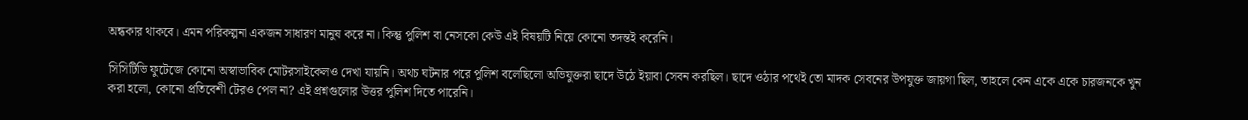অন্ধকার থাকবে। এমন পরিকল্পনা একজন সাধারণ মানুষ করে না। কিন্তু পুলিশ বা নেসকো কেউ এই বিষয়টি নিয়ে কোনো তদন্তই করেনি।

সিসিটিভি ফুটেজে কোনো অস্বাভাবিক মোটরসাইকেলও দেখা যায়নি। অথচ ঘটনার পরে পুলিশ বলেছিলো অভিযুক্তরা ছাদে উঠে ইয়াবা সেবন করছিল। ছাদে ওঠার পথেই তো মাদক সেবনের উপযুক্ত জায়গা ছিল, তাহলে কেন একে একে চারজনকে খুন করা হলো, কোনো প্রতিবেশী টেরও পেল না? এই প্রশ্নগুলোর উত্তর পুলিশ দিতে পারেনি।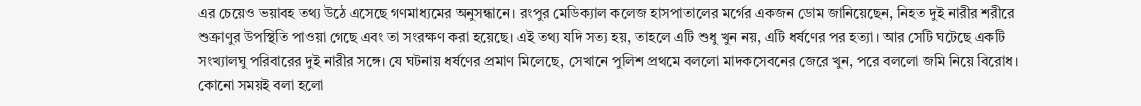এর চেয়েও ভয়াবহ তথ্য উঠে এসেছে গণমাধ্যমের অনুসন্ধানে। রংপুর মেডিক্যাল কলেজ হাসপাতালের মর্গের একজন ডোম জানিয়েছেন, নিহত দুই নারীর শরীরে শুক্রাণুর উপস্থিতি পাওয়া গেছে এবং তা সংরক্ষণ করা হয়েছে। এই তথ্য যদি সত্য হয়, তাহলে এটি শুধু খুন নয়, এটি ধর্ষণের পর হত্যা। আর সেটি ঘটেছে একটি সংখ্যালঘু পরিবারের দুই নারীর সঙ্গে। যে ঘটনায় ধর্ষণের প্রমাণ মিলেছে, সেখানে পুলিশ প্রথমে বললো মাদকসেবনের জেরে খুন, পরে বললো জমি নিয়ে বিরোধ। কোনো সময়ই বলা হলো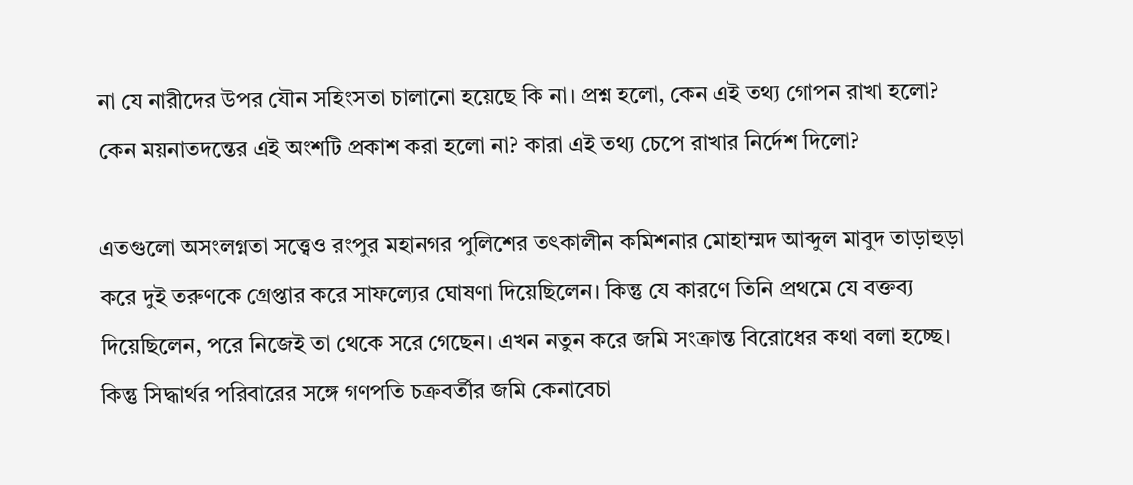না যে নারীদের উপর যৌন সহিংসতা চালানো হয়েছে কি না। প্রশ্ন হলো, কেন এই তথ্য গোপন রাখা হলো? কেন ময়নাতদন্তের এই অংশটি প্রকাশ করা হলো না? কারা এই তথ্য চেপে রাখার নির্দেশ দিলো?

এতগুলো অসংলগ্নতা সত্ত্বেও রংপুর মহানগর পুলিশের তৎকালীন কমিশনার মোহাম্মদ আব্দুল মাবুদ তাড়াহুড়া করে দুই তরুণকে গ্রেপ্তার করে সাফল্যের ঘোষণা দিয়েছিলেন। কিন্তু যে কারণে তিনি প্রথমে যে বক্তব্য দিয়েছিলেন, পরে নিজেই তা থেকে সরে গেছেন। এখন নতুন করে জমি সংক্রান্ত বিরোধের কথা বলা হচ্ছে। কিন্তু সিদ্ধার্থর পরিবারের সঙ্গে গণপতি চক্রবর্তীর জমি কেনাবেচা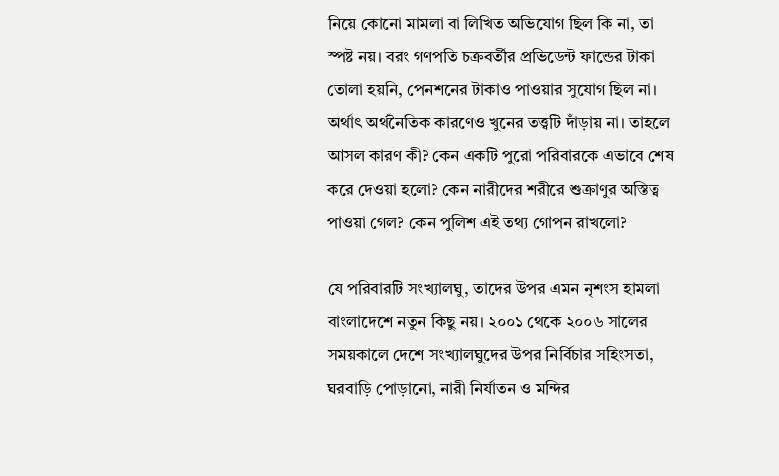নিয়ে কোনো মামলা বা লিখিত অভিযোগ ছিল কি না, তা স্পষ্ট নয়। বরং গণপতি চক্রবর্তীর প্রভিডেন্ট ফান্ডের টাকা তোলা হয়নি, পেনশনের টাকাও পাওয়ার সুযোগ ছিল না। অর্থাৎ অর্থনৈতিক কারণেও খুনের তত্ত্বটি দাঁড়ায় না। তাহলে আসল কারণ কী? কেন একটি পুরো পরিবারকে এভাবে শেষ করে দেওয়া হলো? কেন নারীদের শরীরে শুক্রাণুর অস্তিত্ব পাওয়া গেল? কেন পুলিশ এই তথ্য গোপন রাখলো?

যে পরিবারটি সংখ্যালঘু, তাদের উপর এমন নৃশংস হামলা বাংলাদেশে নতুন কিছু নয়। ২০০১ থেকে ২০০৬ সালের সময়কালে দেশে সংখ্যালঘুদের উপর নির্বিচার সহিংসতা, ঘরবাড়ি পোড়ানো, নারী নির্যাতন ও মন্দির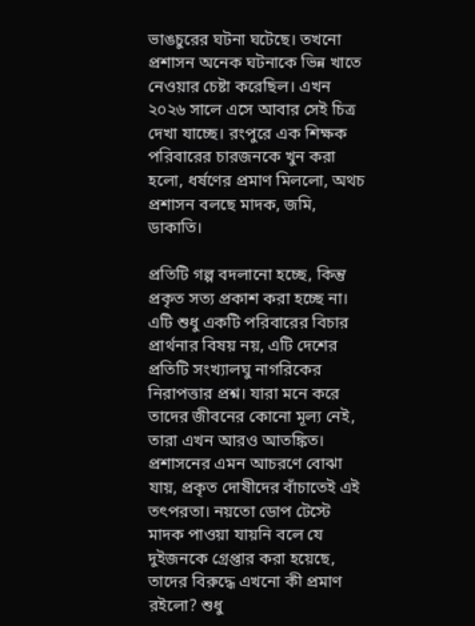ভাঙচুরের ঘটনা ঘটেছে। তখনো প্রশাসন অনেক ঘটনাকে ভিন্ন খাতে নেওয়ার চেষ্টা করেছিল। এখন ২০২৬ সালে এসে আবার সেই চিত্র দেখা যাচ্ছে। রংপুরে এক শিক্ষক পরিবারের চারজনকে খুন করা হলো, ধর্ষণের প্রমাণ মিললো, অথচ প্রশাসন বলছে মাদক, জমি, ডাকাতি।

প্রতিটি গল্প বদলানো হচ্ছে, কিন্তু প্রকৃত সত্য প্রকাশ করা হচ্ছে না। এটি শুধু একটি পরিবারের বিচার প্রার্থনার বিষয় নয়, এটি দেশের প্রতিটি সংখ্যালঘু নাগরিকের নিরাপত্তার প্রশ্ন। যারা মনে করে তাদের জীবনের কোনো মূল্য নেই, তারা এখন আরও আতঙ্কিত। প্রশাসনের এমন আচরণে বোঝা যায়, প্রকৃত দোষীদের বাঁচাতেই এই তৎপরতা। নয়তো ডোপ টেস্টে মাদক পাওয়া যায়নি বলে যে দুইজনকে গ্রেপ্তার করা হয়েছে, তাদের বিরুদ্ধে এখনো কী প্রমাণ রইলো? শুধু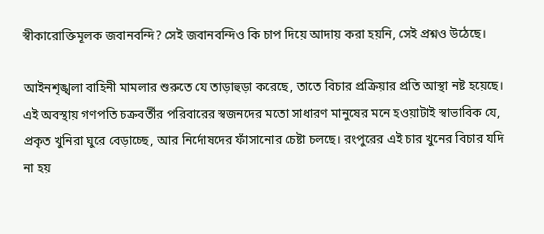স্বীকারোক্তিমূলক জবানবন্দি? সেই জবানবন্দিও কি চাপ দিয়ে আদায় করা হয়নি, সেই প্রশ্নও উঠেছে।

আইনশৃঙ্খলা বাহিনী মামলার শুরুতে যে তাড়াহুড়া করেছে, তাতে বিচার প্রক্রিয়ার প্রতি আস্থা নষ্ট হয়েছে। এই অবস্থায় গণপতি চক্রবর্তীর পরিবারের স্বজনদের মতো সাধারণ মানুষের মনে হওয়াটাই স্বাভাবিক যে, প্রকৃত খুনিরা ঘুরে বেড়াচ্ছে, আর নির্দোষদের ফাঁসানোর চেষ্টা চলছে। রংপুরের এই চার খুনের বিচার যদি না হয়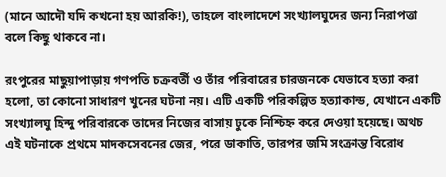(মানে আদৌ যদি কখনো হয় আরকি!), তাহলে বাংলাদেশে সংখ্যালঘুদের জন্য নিরাপত্তা বলে কিছু থাকবে না।

রংপুরের মাছুয়াপাড়ায় গণপতি চক্রবর্তী ও তাঁর পরিবারের চারজনকে যেভাবে হত্যা করা হলো, তা কোনো সাধারণ খুনের ঘটনা নয়। এটি একটি পরিকল্পিত হত্যাকান্ড, যেখানে একটি সংখ্যালঘু হিন্দু পরিবারকে তাদের নিজের বাসায় ঢুকে নিশ্চিহ্ন করে দেওয়া হয়েছে। অথচ এই ঘটনাকে প্রথমে মাদকসেবনের জের, পরে ডাকাতি, তারপর জমি সংক্রান্ত বিরোধ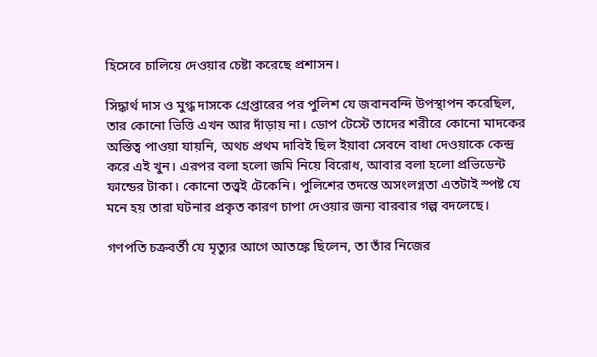হিসেবে চালিয়ে দেওয়ার চেষ্টা করেছে প্রশাসন।

সিদ্ধার্থ দাস ও মুগ্ধ দাসকে গ্রেপ্তারের পর পুলিশ যে জবানবন্দি উপস্থাপন করেছিল, তার কোনো ভিত্তি এখন আর দাঁড়ায় না। ডোপ টেস্টে তাদের শরীরে কোনো মাদকের অস্তিত্ব পাওয়া যায়নি, অথচ প্রথম দাবিই ছিল ইয়াবা সেবনে বাধা দেওয়াকে কেন্দ্র করে এই খুন। এরপর বলা হলো জমি নিয়ে বিরোধ, আবার বলা হলো প্রভিডেন্ট ফান্ডের টাকা। কোনো তত্ত্বই টেকেনি। পুলিশের তদন্তে অসংলগ্নতা এতটাই স্পষ্ট যে মনে হয় তারা ঘটনার প্রকৃত কারণ চাপা দেওয়ার জন্য বারবার গল্প বদলেছে।

গণপতি চক্রবর্তী যে মৃত্যুর আগে আতঙ্কে ছিলেন, তা তাঁর নিজের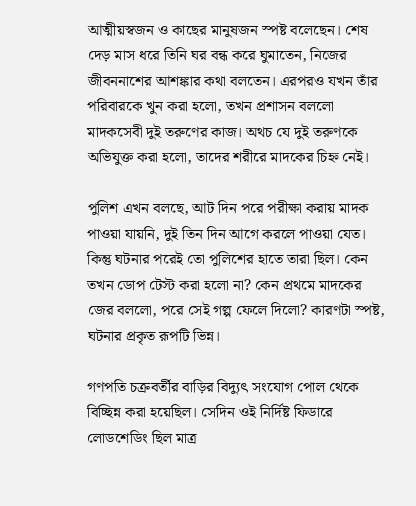আত্মীয়স্বজন ও কাছের মানুষজন স্পষ্ট বলেছেন। শেষ দেড় মাস ধরে তিনি ঘর বন্ধ করে ঘুমাতেন, নিজের জীবননাশের আশঙ্কার কথা বলতেন। এরপরও যখন তাঁর পরিবারকে খুন করা হলো, তখন প্রশাসন বললো মাদকসেবী দুই তরুণের কাজ। অথচ যে দুই তরুণকে অভিযুক্ত করা হলো, তাদের শরীরে মাদকের চিহ্ন নেই।

পুলিশ এখন বলছে, আট দিন পরে পরীক্ষা করায় মাদক পাওয়া যায়নি, দুই তিন দিন আগে করলে পাওয়া যেত। কিন্তু ঘটনার পরেই তো পুলিশের হাতে তারা ছিল। কেন তখন ডোপ টেস্ট করা হলো না? কেন প্রথমে মাদকের জের বললো, পরে সেই গল্প ফেলে দিলো? কারণটা স্পষ্ট, ঘটনার প্রকৃত রূপটি ভিন্ন।

গণপতি চক্রবর্তীর বাড়ির বিদ্যুৎ সংযোগ পোল থেকে বিচ্ছিন্ন করা হয়েছিল। সেদিন ওই নির্দিষ্ট ফিডারে লোডশেডিং ছিল মাত্র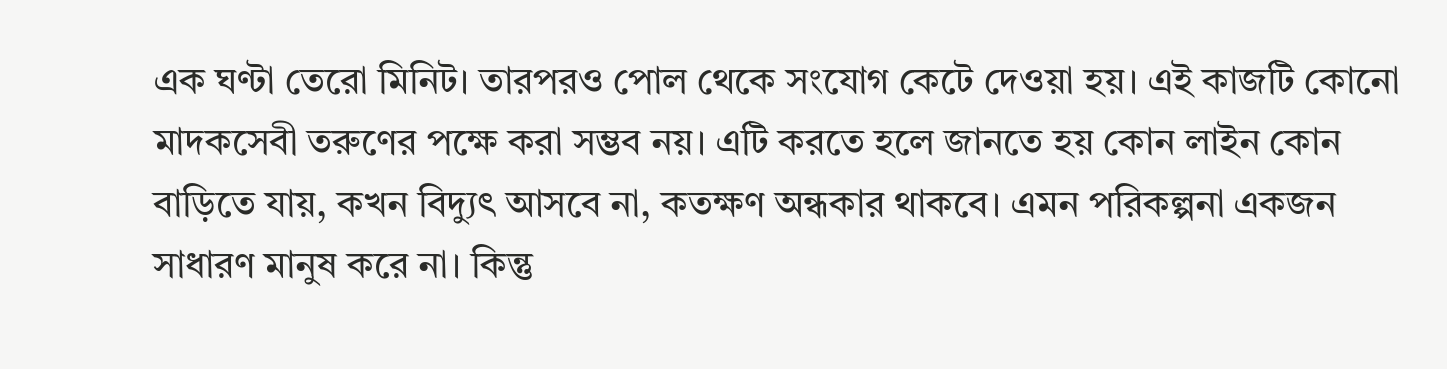এক ঘণ্টা তেরো মিনিট। তারপরও পোল থেকে সংযোগ কেটে দেওয়া হয়। এই কাজটি কোনো মাদকসেবী তরুণের পক্ষে করা সম্ভব নয়। এটি করতে হলে জানতে হয় কোন লাইন কোন বাড়িতে যায়, কখন বিদ্যুৎ আসবে না, কতক্ষণ অন্ধকার থাকবে। এমন পরিকল্পনা একজন সাধারণ মানুষ করে না। কিন্তু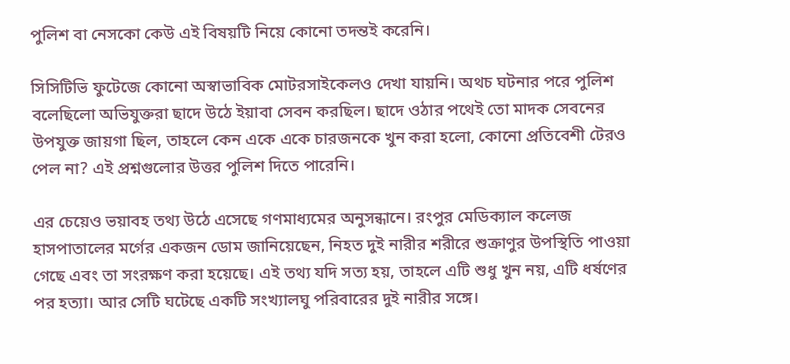পুলিশ বা নেসকো কেউ এই বিষয়টি নিয়ে কোনো তদন্তই করেনি।

সিসিটিভি ফুটেজে কোনো অস্বাভাবিক মোটরসাইকেলও দেখা যায়নি। অথচ ঘটনার পরে পুলিশ বলেছিলো অভিযুক্তরা ছাদে উঠে ইয়াবা সেবন করছিল। ছাদে ওঠার পথেই তো মাদক সেবনের উপযুক্ত জায়গা ছিল, তাহলে কেন একে একে চারজনকে খুন করা হলো, কোনো প্রতিবেশী টেরও পেল না? এই প্রশ্নগুলোর উত্তর পুলিশ দিতে পারেনি।

এর চেয়েও ভয়াবহ তথ্য উঠে এসেছে গণমাধ্যমের অনুসন্ধানে। রংপুর মেডিক্যাল কলেজ হাসপাতালের মর্গের একজন ডোম জানিয়েছেন, নিহত দুই নারীর শরীরে শুক্রাণুর উপস্থিতি পাওয়া গেছে এবং তা সংরক্ষণ করা হয়েছে। এই তথ্য যদি সত্য হয়, তাহলে এটি শুধু খুন নয়, এটি ধর্ষণের পর হত্যা। আর সেটি ঘটেছে একটি সংখ্যালঘু পরিবারের দুই নারীর সঙ্গে।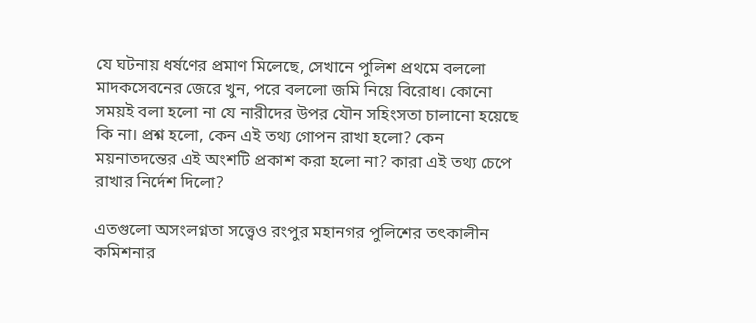যে ঘটনায় ধর্ষণের প্রমাণ মিলেছে, সেখানে পুলিশ প্রথমে বললো মাদকসেবনের জেরে খুন, পরে বললো জমি নিয়ে বিরোধ। কোনো সময়ই বলা হলো না যে নারীদের উপর যৌন সহিংসতা চালানো হয়েছে কি না। প্রশ্ন হলো, কেন এই তথ্য গোপন রাখা হলো? কেন ময়নাতদন্তের এই অংশটি প্রকাশ করা হলো না? কারা এই তথ্য চেপে রাখার নির্দেশ দিলো?

এতগুলো অসংলগ্নতা সত্ত্বেও রংপুর মহানগর পুলিশের তৎকালীন কমিশনার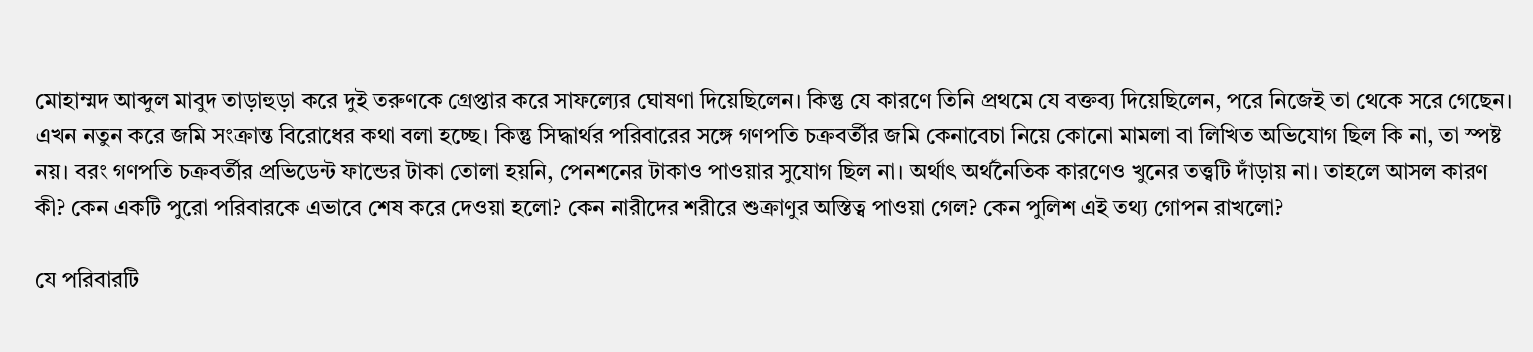মোহাম্মদ আব্দুল মাবুদ তাড়াহুড়া করে দুই তরুণকে গ্রেপ্তার করে সাফল্যের ঘোষণা দিয়েছিলেন। কিন্তু যে কারণে তিনি প্রথমে যে বক্তব্য দিয়েছিলেন, পরে নিজেই তা থেকে সরে গেছেন। এখন নতুন করে জমি সংক্রান্ত বিরোধের কথা বলা হচ্ছে। কিন্তু সিদ্ধার্থর পরিবারের সঙ্গে গণপতি চক্রবর্তীর জমি কেনাবেচা নিয়ে কোনো মামলা বা লিখিত অভিযোগ ছিল কি না, তা স্পষ্ট নয়। বরং গণপতি চক্রবর্তীর প্রভিডেন্ট ফান্ডের টাকা তোলা হয়নি, পেনশনের টাকাও পাওয়ার সুযোগ ছিল না। অর্থাৎ অর্থনৈতিক কারণেও খুনের তত্ত্বটি দাঁড়ায় না। তাহলে আসল কারণ কী? কেন একটি পুরো পরিবারকে এভাবে শেষ করে দেওয়া হলো? কেন নারীদের শরীরে শুক্রাণুর অস্তিত্ব পাওয়া গেল? কেন পুলিশ এই তথ্য গোপন রাখলো?

যে পরিবারটি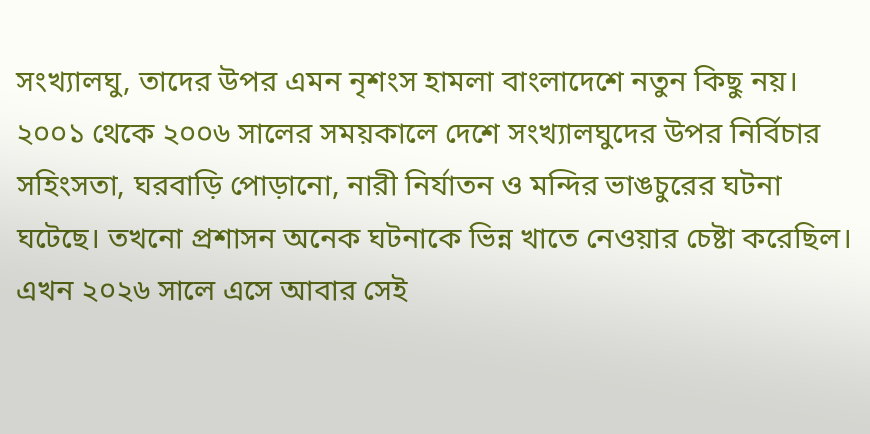সংখ্যালঘু, তাদের উপর এমন নৃশংস হামলা বাংলাদেশে নতুন কিছু নয়। ২০০১ থেকে ২০০৬ সালের সময়কালে দেশে সংখ্যালঘুদের উপর নির্বিচার সহিংসতা, ঘরবাড়ি পোড়ানো, নারী নির্যাতন ও মন্দির ভাঙচুরের ঘটনা ঘটেছে। তখনো প্রশাসন অনেক ঘটনাকে ভিন্ন খাতে নেওয়ার চেষ্টা করেছিল। এখন ২০২৬ সালে এসে আবার সেই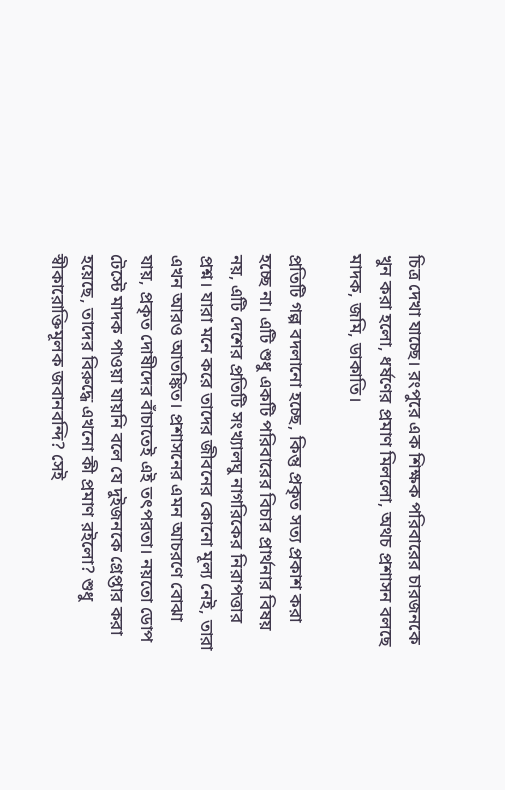চিত্র দেখা যাচ্ছে। রংপুরে এক শিক্ষক পরিবারের চারজনকে খুন করা হলো, ধর্ষণের প্রমাণ মিললো, অথচ প্রশাসন বলছে মাদক, জমি, ডাকাতি।

প্রতিটি গল্প বদলানো হচ্ছে, কিন্তু প্রকৃত সত্য প্রকাশ করা হচ্ছে না। এটি শুধু একটি পরিবারের বিচার প্রার্থনার বিষয় নয়, এটি দেশের প্রতিটি সংখ্যালঘু নাগরিকের নিরাপত্তার প্রশ্ন। যারা মনে করে তাদের জীবনের কোনো মূল্য নেই, তারা এখন আরও আতঙ্কিত। প্রশাসনের এমন আচরণে বোঝা যায়, প্রকৃত দোষীদের বাঁচাতেই এই তৎপরতা। নয়তো ডোপ টেস্টে মাদক পাওয়া যায়নি বলে যে দুইজনকে গ্রেপ্তার করা হয়েছে, তাদের বিরুদ্ধে এখনো কী প্রমাণ রইলো? শুধু স্বীকারোক্তিমূলক জবানবন্দি? সেই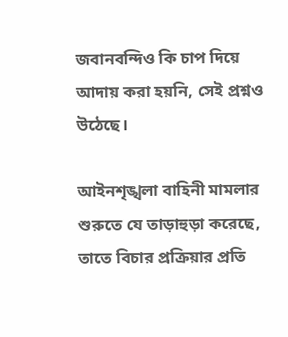জবানবন্দিও কি চাপ দিয়ে আদায় করা হয়নি, সেই প্রশ্নও উঠেছে।

আইনশৃঙ্খলা বাহিনী মামলার শুরুতে যে তাড়াহুড়া করেছে, তাতে বিচার প্রক্রিয়ার প্রতি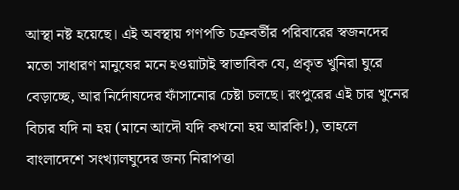আস্থা নষ্ট হয়েছে। এই অবস্থায় গণপতি চক্রবর্তীর পরিবারের স্বজনদের মতো সাধারণ মানুষের মনে হওয়াটাই স্বাভাবিক যে, প্রকৃত খুনিরা ঘুরে বেড়াচ্ছে, আর নির্দোষদের ফাঁসানোর চেষ্টা চলছে। রংপুরের এই চার খুনের বিচার যদি না হয় (মানে আদৌ যদি কখনো হয় আরকি!), তাহলে বাংলাদেশে সংখ্যালঘুদের জন্য নিরাপত্তা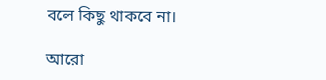বলে কিছু থাকবে না।

আরো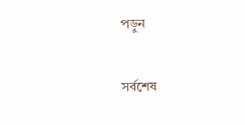পড়ুন

সর্বশেষ